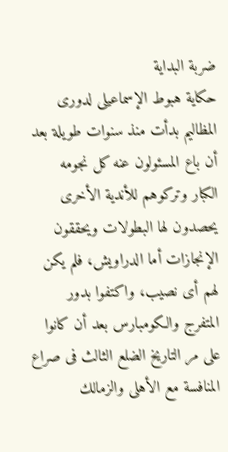ضربة البداية
حكاية هبوط الإسماعيلى لدورى المظاليم بدأت منذ سنوات طويلة بعد أن باع المسئولون عنه كل نجومه الكبار وتركوهم للأندية الأخرى يحصدون لها البطولات ويحققون الإنجازات أما الدراويش، فلم يكن لهم أى نصيب، واكتفوا بدور المتفرج والكومبارس بعد أن كانوا على مر التاريخ الضلع الثالث فى صراع المنافسة مع الأهلى والزمالك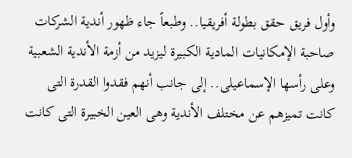وأول فريق حقق بطولة أفريقيا.. وطبعاً جاء ظهور أندية الشركات صاحبة الإمكانيات المادية الكبيرة ليزيد من أزمة الأندية الشعبية وعلى رأسها الإسماعيلى.. إلى جانب أنهم فقدوا القدرة التى كانت تميزهم عن مختلف الأندية وهى العين الخبيرة التى كانت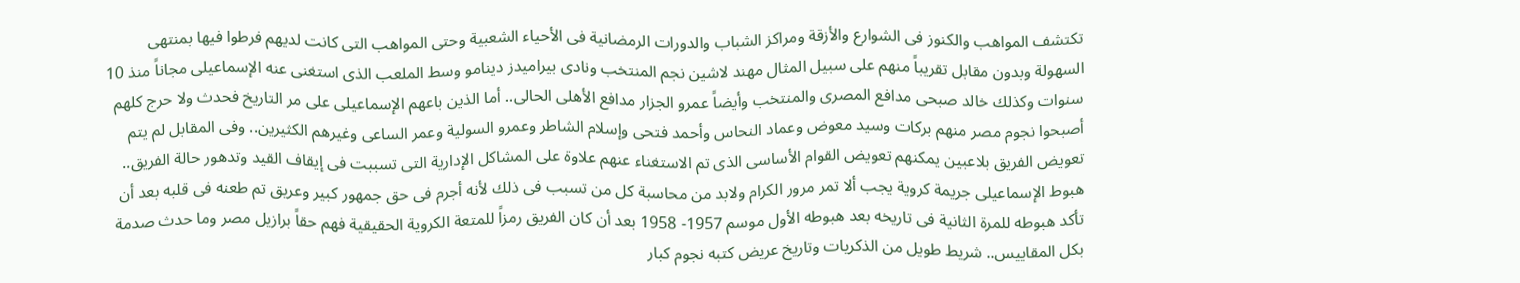تكتشف المواهب والكنوز فى الشوارع والأزقة ومراكز الشباب والدورات الرمضانية فى الأحياء الشعبية وحتى المواهب التى كانت لديهم فرطوا فيها بمنتهى السهولة وبدون مقابل تقريباً منهم على سبيل المثال مهند لاشين نجم المنتخب ونادى بيراميدز دينامو وسط الملعب الذى استغنى عنه الإسماعيلى مجاناً منذ 10 سنوات وكذلك خالد صبحى مدافع المصرى والمنتخب وأيضاً عمرو الجزار مدافع الأهلى الحالى.. أما الذين باعهم الإسماعيلى على مر التاريخ فحدث ولا حرج كلهم أصبحوا نجوم مصر منهم بركات وسيد معوض وعماد النحاس وأحمد فتحى وإسلام الشاطر وعمرو السولية وعمر الساعى وغيرهم الكثيرين.. وفى المقابل لم يتم تعويض الفريق بلاعبين يمكنهم تعويض القوام الأساسى الذى تم الاستغناء عنهم علاوة على المشاكل الإدارية التى تسببت فى إيقاف القيد وتدهور حالة الفريق.. هبوط الإسماعيلى جريمة كروية يجب ألا تمر مرور الكرام ولابد من محاسبة كل من تسبب فى ذلك لأنه أجرم فى حق جمهور كبير وعريق تم طعنه فى قلبه بعد أن تأكد هبوطه للمرة الثانية فى تاريخه بعد هبوطه الأول موسم 1957- 1958 بعد أن كان الفريق رمزاً للمتعة الكروية الحقيقية فهم حقاً برازيل مصر وما حدث صدمة بكل المقاييس.. شريط طويل من الذكريات وتاريخ عريض كتبه نجوم كبار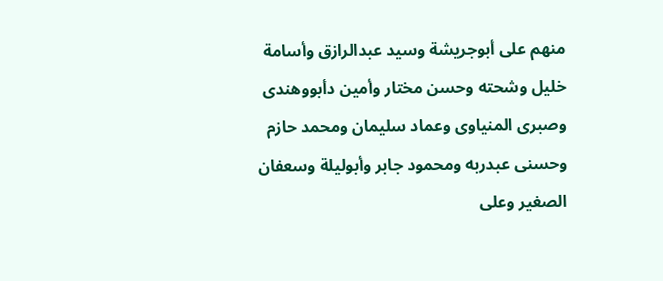منهم على أبوجريشة وسيد عبدالرازق وأسامة خليل وشحته وحسن مختار وأمين دأبووهندى وصبرى المنياوى وعماد سليمان ومحمد حازم وحسنى عبدربه ومحمود جابر وأبوليلة وسعفان الصغير وعلى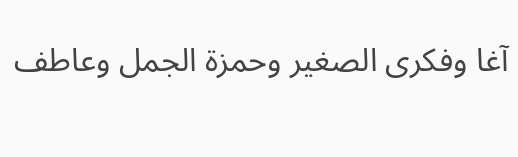آغا وفكرى الصغير وحمزة الجمل وعاطف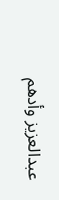عبدالعزيز وأدهم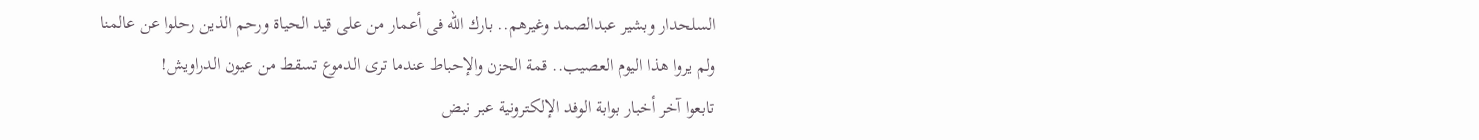السلحدار وبشير عبدالصمد وغيرهم.. بارك الله فى أعمار من على قيد الحياة ورحم الذين رحلوا عن عالمنا ولم يروا هذا اليوم العصيب.. قمة الحزن والإحباط عندما ترى الدموع تسقط من عيون الدراويش!
تابعوا آخر أخبار بوابة الوفد الإلكترونية عبر نبض